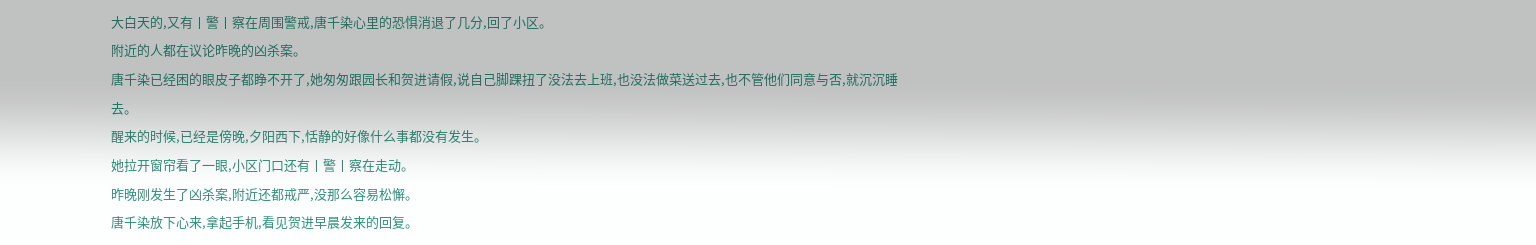大白天的,又有丨警丨察在周围警戒,唐千染心里的恐惧消退了几分,回了小区。
附近的人都在议论昨晚的凶杀案。
唐千染已经困的眼皮子都睁不开了,她匆匆跟园长和贺进请假,说自己脚踝扭了没法去上班,也没法做菜送过去,也不管他们同意与否,就沉沉睡去。
醒来的时候,已经是傍晚,夕阳西下,恬静的好像什么事都没有发生。
她拉开窗帘看了一眼,小区门口还有丨警丨察在走动。
昨晚刚发生了凶杀案,附近还都戒严,没那么容易松懈。
唐千染放下心来,拿起手机,看见贺进早晨发来的回复。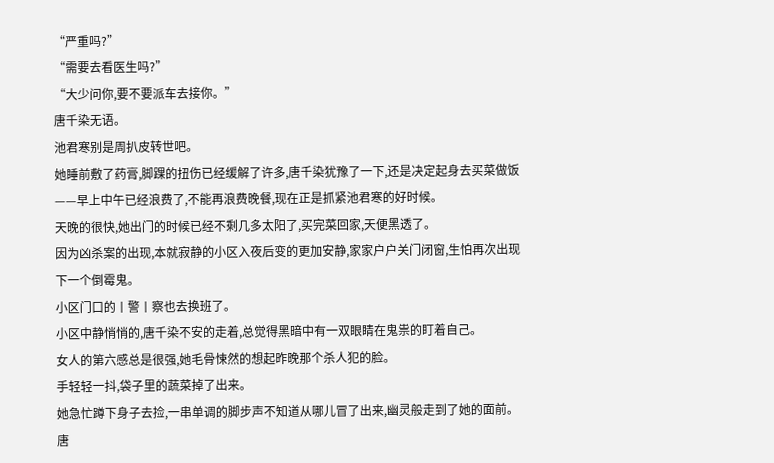“严重吗?”
“需要去看医生吗?”
“大少问你,要不要派车去接你。”
唐千染无语。
池君寒别是周扒皮转世吧。
她睡前敷了药膏,脚踝的扭伤已经缓解了许多,唐千染犹豫了一下,还是决定起身去买菜做饭——早上中午已经浪费了,不能再浪费晚餐,现在正是抓紧池君寒的好时候。
天晚的很快,她出门的时候已经不剩几多太阳了,买完菜回家,天便黑透了。
因为凶杀案的出现,本就寂静的小区入夜后变的更加安静,家家户户关门闭窗,生怕再次出现下一个倒霉鬼。
小区门口的丨警丨察也去换班了。
小区中静悄悄的,唐千染不安的走着,总觉得黑暗中有一双眼睛在鬼祟的盯着自己。
女人的第六感总是很强,她毛骨悚然的想起昨晚那个杀人犯的脸。
手轻轻一抖,袋子里的蔬菜掉了出来。
她急忙蹲下身子去捡,一串单调的脚步声不知道从哪儿冒了出来,幽灵般走到了她的面前。
唐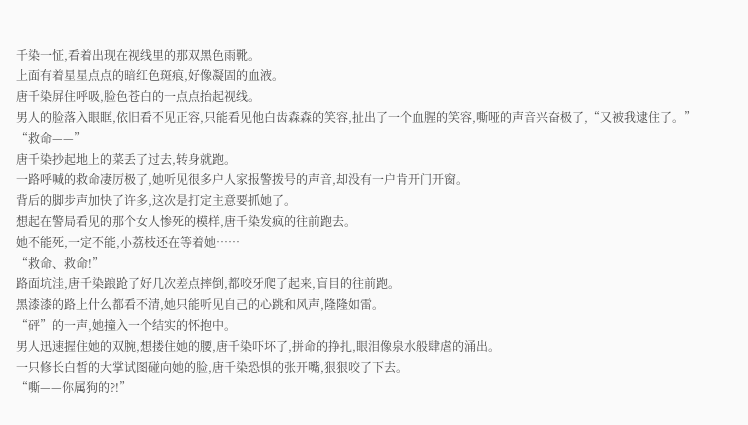千染一怔,看着出现在视线里的那双黑色雨靴。
上面有着星星点点的暗红色斑痕,好像凝固的血液。
唐千染屏住呼吸,脸色苍白的一点点抬起视线。
男人的脸落入眼眶,依旧看不见正容,只能看见他白齿森森的笑容,扯出了一个血腥的笑容,嘶哑的声音兴奋极了,“又被我逮住了。”
“救命——”
唐千染抄起地上的菜丢了过去,转身就跑。
一路呼喊的救命凄厉极了,她听见很多户人家报警拨号的声音,却没有一户肯开门开窗。
背后的脚步声加快了许多,这次是打定主意要抓她了。
想起在警局看见的那个女人惨死的模样,唐千染发疯的往前跑去。
她不能死,一定不能,小荔枝还在等着她……
“救命、救命!”
路面坑洼,唐千染踉跄了好几次差点摔倒,都咬牙爬了起来,盲目的往前跑。
黑漆漆的路上什么都看不清,她只能听见自己的心跳和风声,隆隆如雷。
“砰”的一声,她撞入一个结实的怀抱中。
男人迅速握住她的双腕,想搂住她的腰,唐千染吓坏了,拼命的挣扎,眼泪像泉水般肆虐的涌出。
一只修长白皙的大掌试图碰向她的脸,唐千染恐惧的张开嘴,狠狠咬了下去。
“嘶——你属狗的?!”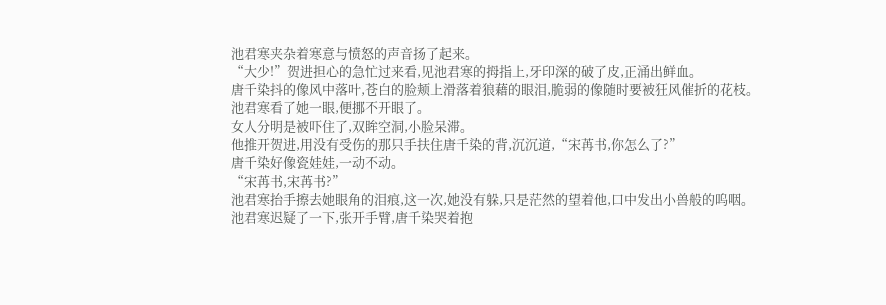池君寒夹杂着寒意与愤怒的声音扬了起来。
“大少!”贺进担心的急忙过来看,见池君寒的拇指上,牙印深的破了皮,正涌出鲜血。
唐千染抖的像风中落叶,苍白的脸颊上滑落着狼藉的眼泪,脆弱的像随时要被狂风催折的花枝。
池君寒看了她一眼,便挪不开眼了。
女人分明是被吓住了,双眸空洞,小脸呆滞。
他推开贺进,用没有受伤的那只手扶住唐千染的背,沉沉道,“宋苒书,你怎么了?”
唐千染好像瓷娃娃,一动不动。
“宋苒书,宋苒书?”
池君寒抬手擦去她眼角的泪痕,这一次,她没有躲,只是茫然的望着他,口中发出小兽般的呜咽。
池君寒迟疑了一下,张开手臂,唐千染哭着抱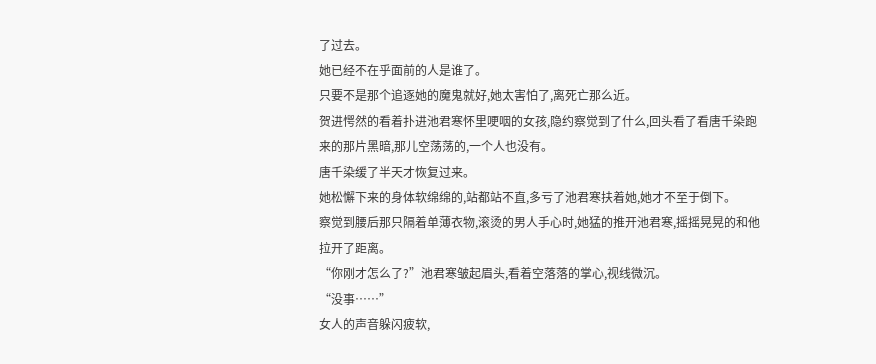了过去。
她已经不在乎面前的人是谁了。
只要不是那个追逐她的魔鬼就好,她太害怕了,离死亡那么近。
贺进愕然的看着扑进池君寒怀里哽咽的女孩,隐约察觉到了什么,回头看了看唐千染跑来的那片黑暗,那儿空荡荡的,一个人也没有。
唐千染缓了半天才恢复过来。
她松懈下来的身体软绵绵的,站都站不直,多亏了池君寒扶着她,她才不至于倒下。
察觉到腰后那只隔着单薄衣物,滚烫的男人手心时,她猛的推开池君寒,摇摇晃晃的和他拉开了距离。
“你刚才怎么了?”池君寒皱起眉头,看着空落落的掌心,视线微沉。
“没事……”
女人的声音躲闪疲软,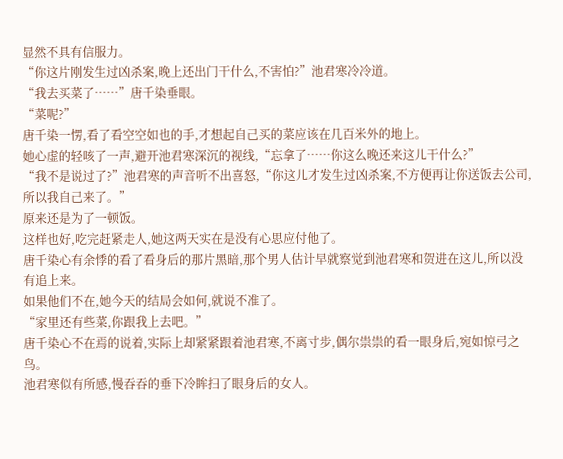显然不具有信服力。
“你这片刚发生过凶杀案,晚上还出门干什么,不害怕?”池君寒冷冷道。
“我去买菜了……”唐千染垂眼。
“菜呢?”
唐千染一愣,看了看空空如也的手,才想起自己买的菜应该在几百米外的地上。
她心虚的轻咳了一声,避开池君寒深沉的视线,“忘拿了……你这么晚还来这儿干什么?”
“我不是说过了?”池君寒的声音听不出喜怒,“你这儿才发生过凶杀案,不方便再让你送饭去公司,所以我自己来了。”
原来还是为了一顿饭。
这样也好,吃完赶紧走人,她这两天实在是没有心思应付他了。
唐千染心有余悸的看了看身后的那片黑暗,那个男人估计早就察觉到池君寒和贺进在这儿,所以没有追上来。
如果他们不在,她今天的结局会如何,就说不准了。
“家里还有些菜,你跟我上去吧。”
唐千染心不在焉的说着,实际上却紧紧跟着池君寒,不离寸步,偶尔祟祟的看一眼身后,宛如惊弓之鸟。
池君寒似有所感,慢吞吞的垂下冷眸扫了眼身后的女人。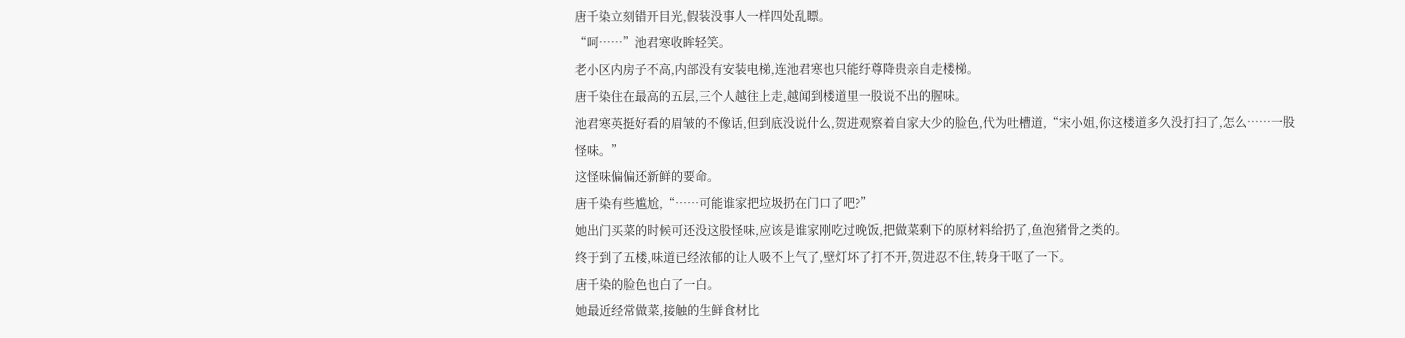唐千染立刻错开目光,假装没事人一样四处乱瞟。
“呵……”池君寒收眸轻笑。
老小区内房子不高,内部没有安装电梯,连池君寒也只能纡尊降贵亲自走楼梯。
唐千染住在最高的五层,三个人越往上走,越闻到楼道里一股说不出的腥味。
池君寒英挺好看的眉皱的不像话,但到底没说什么,贺进观察着自家大少的脸色,代为吐槽道,“宋小姐,你这楼道多久没打扫了,怎么……一股怪味。”
这怪味偏偏还新鲜的要命。
唐千染有些尴尬,“……可能谁家把垃圾扔在门口了吧?”
她出门买菜的时候可还没这股怪味,应该是谁家刚吃过晚饭,把做菜剩下的原材料给扔了,鱼泡猪骨之类的。
终于到了五楼,味道已经浓郁的让人吸不上气了,壁灯坏了打不开,贺进忍不住,转身干呕了一下。
唐千染的脸色也白了一白。
她最近经常做菜,接触的生鲜食材比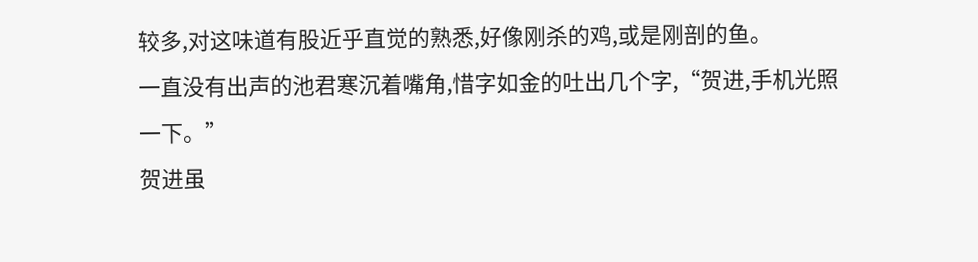较多,对这味道有股近乎直觉的熟悉,好像刚杀的鸡,或是刚剖的鱼。
一直没有出声的池君寒沉着嘴角,惜字如金的吐出几个字,“贺进,手机光照一下。”
贺进虽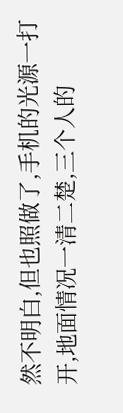然不明白,但也照做了,手机的光源一打开,地面情况一清二楚,三个人的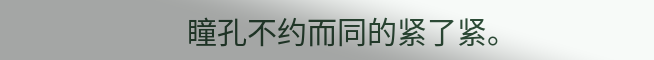瞳孔不约而同的紧了紧。